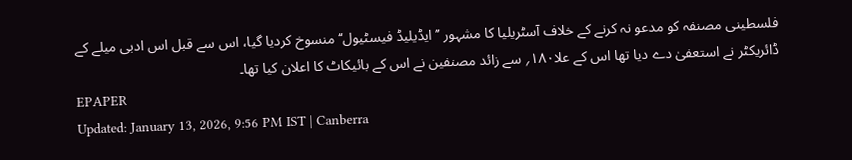فلسطینی مصنفہ کو مدعو نہ کرنے کے خلاف آسٹریلیا کا مشہور ’’ ایڈیلیڈ فیسٹیول‘‘ منسوخ کردیا گیا، اس سے قبل اس ادبی میلے کے ڈائریکٹر نے استعفیٰ دے دیا تھا اس کے علا۱۸۰؍ سے زائد مصنفین نے اس کے بائیکاٹ کا اعلان کیا تھا۔
EPAPER
Updated: January 13, 2026, 9:56 PM IST | Canberra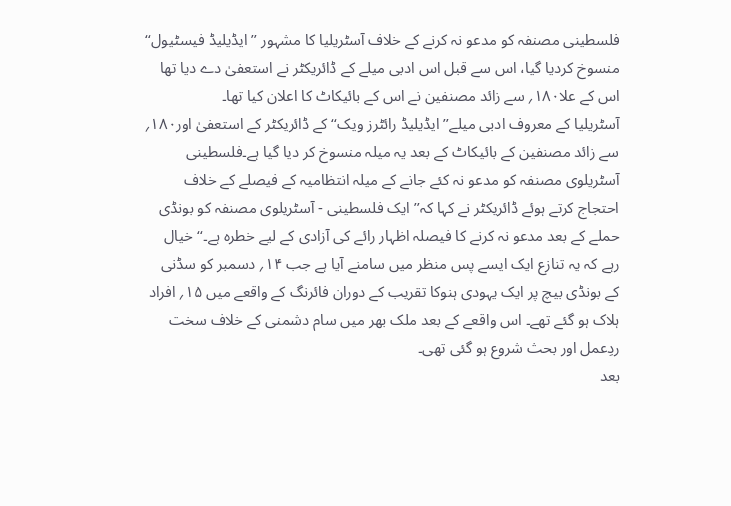فلسطینی مصنفہ کو مدعو نہ کرنے کے خلاف آسٹریلیا کا مشہور ’’ ایڈیلیڈ فیسٹیول‘‘ منسوخ کردیا گیا، اس سے قبل اس ادبی میلے کے ڈائریکٹر نے استعفیٰ دے دیا تھا اس کے علا۱۸۰؍ سے زائد مصنفین نے اس کے بائیکاٹ کا اعلان کیا تھا۔
آسٹریلیا کے معروف ادبی میلے’’ ایڈیلیڈ رائٹرز ویک‘‘ کے ڈائریکٹر کے استعفیٰ اور۱۸۰؍ سے زائد مصنفین کے بائیکاٹ کے بعد یہ میلہ منسوخ کر دیا گیا ہے۔فلسطینی آسٹریلوی مصنفہ کو مدعو نہ کئے جانے کے میلہ انتظامیہ کے فیصلے کے خلاف احتجاج کرتے ہوئے ڈائریکٹر نے کہا کہ’’ ایک فلسطینی - آسٹریلوی مصنفہ کو بونڈی حملے کے بعد مدعو نہ کرنے کا فیصلہ اظہار رائے کی آزادی کے لیے خطرہ ہے۔‘‘ خیال رہے کہ یہ تنازع ایک ایسے پس منظر میں سامنے آیا ہے جب ۱۴؍ دسمبر کو سڈنی کے بونڈی بیچ پر ایک یہودی ہنوکا تقریب کے دوران فائرنگ کے واقعے میں ۱۵؍ افراد ہلاک ہو گئے تھے۔ اس واقعے کے بعد ملک بھر میں سام دشمنی کے خلاف سخت ردِعمل اور بحث شروع ہو گئی تھی۔
بعد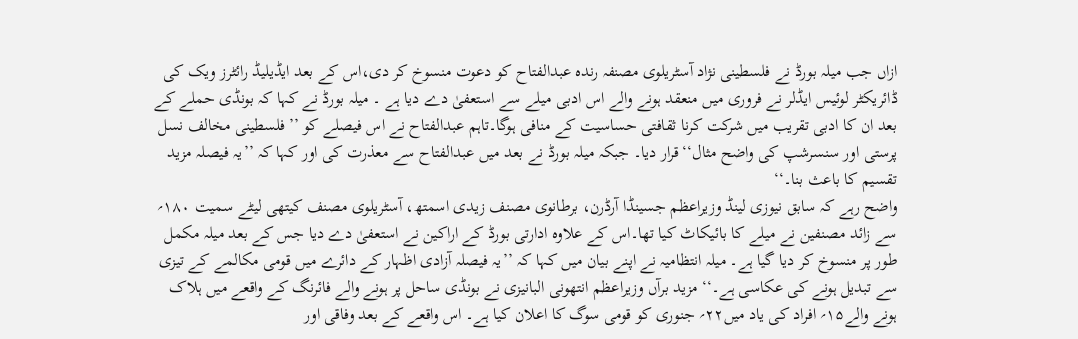ازاں جب میلہ بورڈ نے فلسطینی نژاد آسٹریلوی مصنفہ رندہ عبدالفتاح کو دعوت منسوخ کر دی،اس کے بعد ایڈیلیڈ رائٹرز ویک کی ڈائریکٹر لوئیس ایڈلر نے فروری میں منعقد ہونے والے اس ادبی میلے سے استعفیٰ دے دیا ہے ۔ میلہ بورڈ نے کہا کہ بونڈی حملے کے بعد ان کا ادبی تقریب میں شرکت کرنا ثقافتی حساسیت کے منافی ہوگا۔تاہم عبدالفتاح نے اس فیصلے کو ’’فلسطینی مخالف نسل پرستی اور سنسرشپ کی واضح مثال‘‘قرار دیا۔ جبکہ میلہ بورڈ نے بعد میں عبدالفتاح سے معذرت کی اور کہا کہ ’’یہ فیصلہ مزید تقسیم کا باعث بنا۔‘‘
واضح رہے کہ سابق نیوزی لینڈ وزیراعظم جسینڈا آرڈرن، برطانوی مصنف زیدی اسمتھ، آسٹریلوی مصنف کیتھی لیٹے سمیت ۱۸۰؍ سے زائد مصنفین نے میلے کا بائیکاٹ کیا تھا۔اس کے علاوہ ادارتی بورڈ کے اراکین نے استعفیٰ دے دیا جس کے بعد میلہ مکمل طور پر منسوخ کر دیا گیا ہے۔ میلہ انتظامیہ نے اپنے بیان میں کہا کہ ’’یہ فیصلہ آزادی اظہار کے دائرے میں قومی مکالمے کے تیزی سے تبدیل ہونے کی عکاسی ہے۔‘‘ مزید برآں وزیراعظم انتھونی البانیزی نے بونڈی ساحل پر ہونے والے فائرنگ کے واقعے میں ہلاک ہونے والے۱۵؍ افراد کی یاد میں۲۲؍ جنوری کو قومی سوگ کا اعلان کیا ہے۔ اس واقعے کے بعد وفاقی اور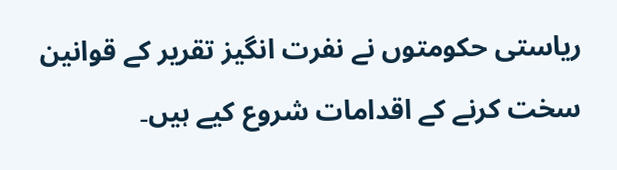ریاستی حکومتوں نے نفرت انگیز تقریر کے قوانین سخت کرنے کے اقدامات شروع کیے ہیں۔